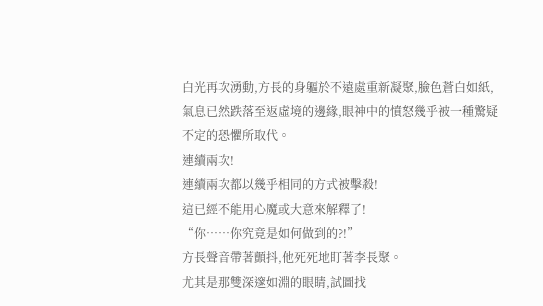白光再次湧動,方長的身軀於不遠處重新凝聚,臉色蒼白如紙,氣息已然跌落至返虛境的邊緣,眼神中的憤怒幾乎被一種驚疑不定的恐懼所取代。
連續兩次!
連續兩次都以幾乎相同的方式被擊殺!
這已經不能用心魔或大意來解釋了!
“你……你究竟是如何做到的?!”
方長聲音帶著顫抖,他死死地盯著李長聚。
尤其是那雙深邃如淵的眼睛,試圖找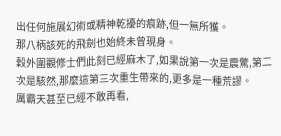出任何施展幻術或精神乾擾的痕跡,但一無所獲。
那八柄該死的飛劍也始終未曾現身。
穀外圍觀修士們此刻已經麻木了,如果說第一次是震驚,第二次是駭然,那麼這第三次重生帶來的,更多是一種荒謬。
厲霸天甚至已經不敢再看,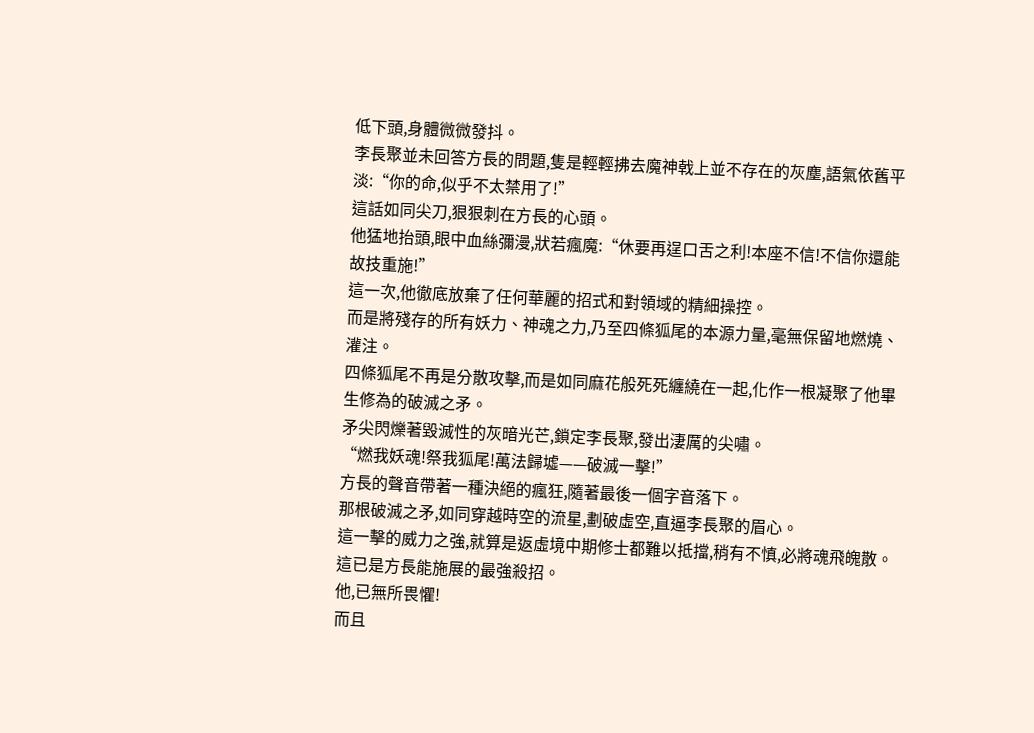低下頭,身體微微發抖。
李長聚並未回答方長的問題,隻是輕輕拂去魔神戟上並不存在的灰塵,語氣依舊平淡:“你的命,似乎不太禁用了!”
這話如同尖刀,狠狠刺在方長的心頭。
他猛地抬頭,眼中血絲彌漫,狀若瘋魔:“休要再逞口舌之利!本座不信!不信你還能故技重施!”
這一次,他徹底放棄了任何華麗的招式和對領域的精細操控。
而是將殘存的所有妖力、神魂之力,乃至四條狐尾的本源力量,毫無保留地燃燒、灌注。
四條狐尾不再是分散攻擊,而是如同麻花般死死纏繞在一起,化作一根凝聚了他畢生修為的破滅之矛。
矛尖閃爍著毀滅性的灰暗光芒,鎖定李長聚,發出淒厲的尖嘯。
“燃我妖魂!祭我狐尾!萬法歸墟——破滅一擊!”
方長的聲音帶著一種決絕的瘋狂,隨著最後一個字音落下。
那根破滅之矛,如同穿越時空的流星,劃破虛空,直逼李長聚的眉心。
這一擊的威力之強,就算是返虛境中期修士都難以抵擋,稍有不慎,必將魂飛魄散。
這已是方長能施展的最強殺招。
他,已無所畏懼!
而且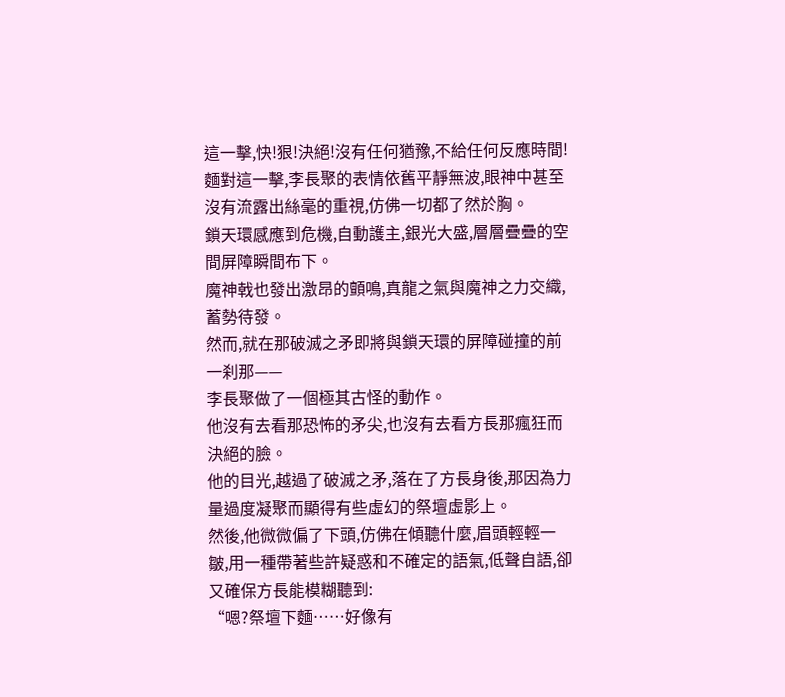這一擊,快!狠!決絕!沒有任何猶豫,不給任何反應時間!
麵對這一擊,李長聚的表情依舊平靜無波,眼神中甚至沒有流露出絲毫的重視,仿佛一切都了然於胸。
鎖天環感應到危機,自動護主,銀光大盛,層層疊疊的空間屏障瞬間布下。
魔神戟也發出激昂的顫鳴,真龍之氣與魔神之力交織,蓄勢待發。
然而,就在那破滅之矛即將與鎖天環的屏障碰撞的前一刹那——
李長聚做了一個極其古怪的動作。
他沒有去看那恐怖的矛尖,也沒有去看方長那瘋狂而決絕的臉。
他的目光,越過了破滅之矛,落在了方長身後,那因為力量過度凝聚而顯得有些虛幻的祭壇虛影上。
然後,他微微偏了下頭,仿佛在傾聽什麼,眉頭輕輕一皺,用一種帶著些許疑惑和不確定的語氣,低聲自語,卻又確保方長能模糊聽到:
“嗯?祭壇下麵……好像有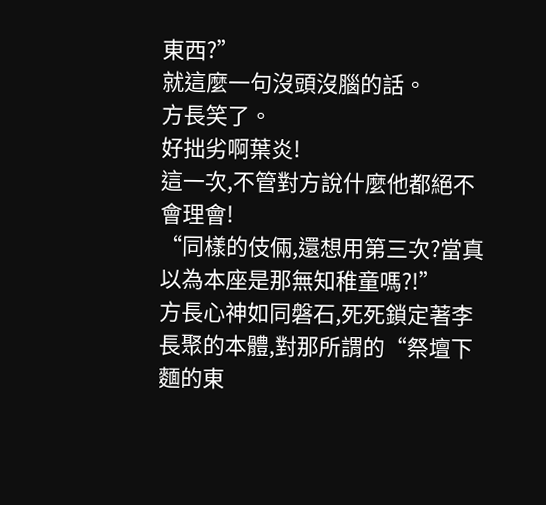東西?”
就這麼一句沒頭沒腦的話。
方長笑了。
好拙劣啊葉炎!
這一次,不管對方說什麼他都絕不會理會!
“同樣的伎倆,還想用第三次?當真以為本座是那無知稚童嗎?!”
方長心神如同磐石,死死鎖定著李長聚的本體,對那所謂的“祭壇下麵的東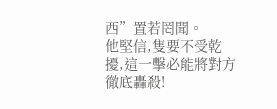西”置若罔聞。
他堅信,隻要不受乾擾,這一擊必能將對方徹底轟殺!